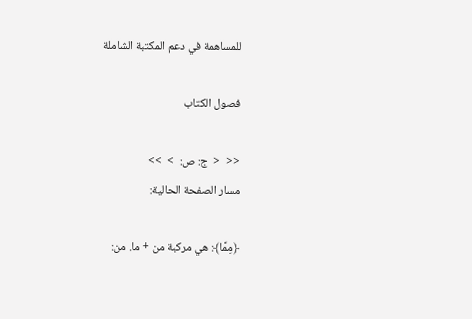للمساهمة في دعم المكتبة الشاملة

فصول الكتاب

<<  <  ج: ص:  >  >>
مسار الصفحة الحالية:

﴿مِمَّا﴾: هي مركبة من + ما. من: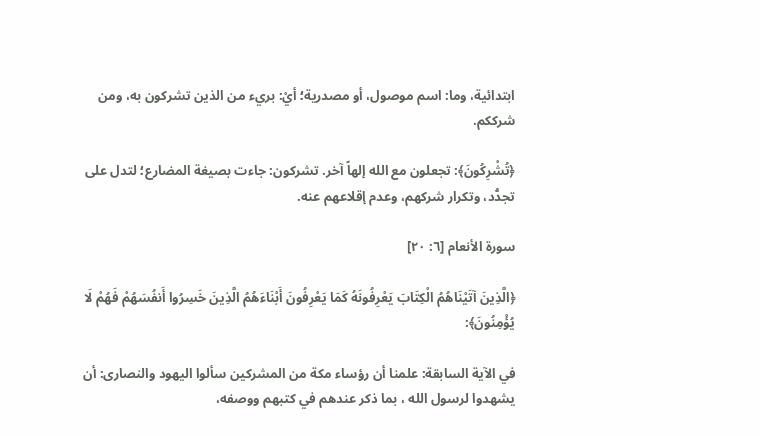ابتدائية، وما: اسم موصول، أو مصدرية؛ أيْ: بريء من الذين تشركون به، ومن شرككم.

﴿تُشْرِكُونَ﴾: تجعلون مع الله إلهاً آخر. تشركون: جاءت بصيغة المضارع؛ لتدل على تجدُّد، وتكرار شركهم، وعدم إقلاعهم عنه.

سورة الأنعام [٦: ٢٠]

﴿الَّذِينَ آتَيْنَاهُمُ الْكِتَابَ يَعْرِفُونَهُ كَمَا يَعْرِفُونَ أَبْنَاءَهُمُ الَّذِينَ خَسِرُوا أَنفُسَهُمْ فَهُمْ لَا يُؤْمِنُونَ﴾:

في الآية السابقة: علمنا أن رؤساء مكة من المشركين سألوا اليهود والنصارى: أن يشهدوا لرسول الله ، بما ذكر عندهم في كتبهم ووصفه،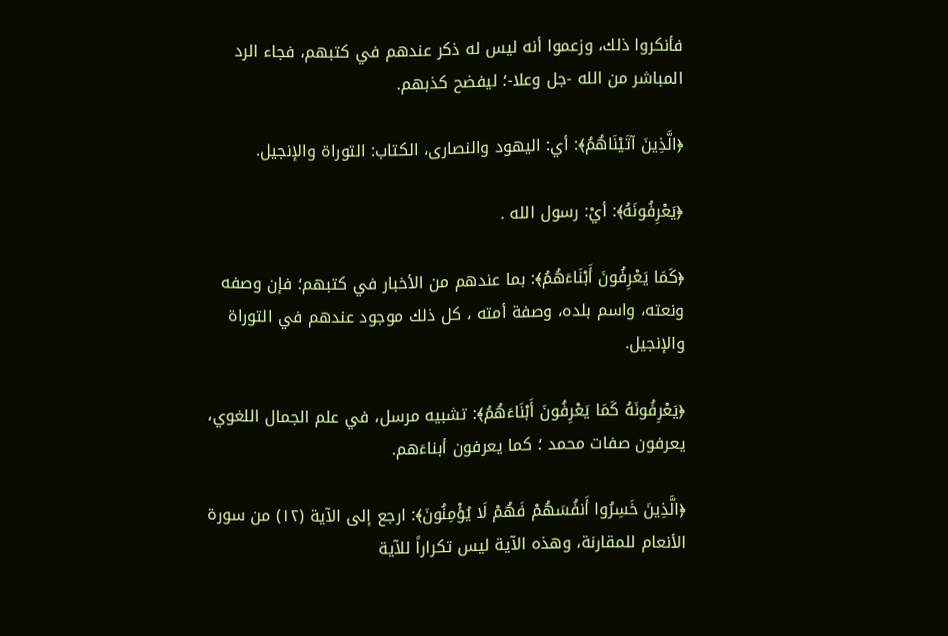فأنكروا ذلك، وزعموا أنه ليس له ذكر عندهم في كتبهم، فجاء الرد المباشر من الله -جل وعلا-؛ ليفضح كذبهم.

﴿الَّذِينَ آتَيْنَاهُمُ﴾: أي: اليهود والنصارى، الكتاب: التوراة والإنجيل.

﴿يَعْرِفُونَهُ﴾: أيْ: رسول الله .

﴿كَمَا يَعْرِفُونَ أَبْنَاءَهُمُ﴾: بما عندهم من الأخبار في كتبهم؛ فإن وصفه ونعته، واسم بلده، وصفة أمته ، كل ذلك موجود عندهم في التوراة والإنجيل.

﴿يَعْرِفُونَهُ كَمَا يَعْرِفُونَ أَبْنَاءَهُمُ﴾: تشبيه مرسل، في علم الجمال اللغوي، يعرفون صفات محمد ؛ كما يعرفون أبناءَهم.

﴿الَّذِينَ خَسِرُوا أَنفُسَهُمْ فَهُمْ لَا يُؤْمِنُونَ﴾: ارجع إلى الآية (١٢) من سورة الأنعام للمقارنة، وهذه الآية ليس تكراراً للآية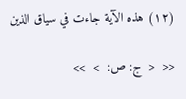(١٢) هذه الآية جاءت في سياق الذين

<<  <  ج: ص:  >  >>